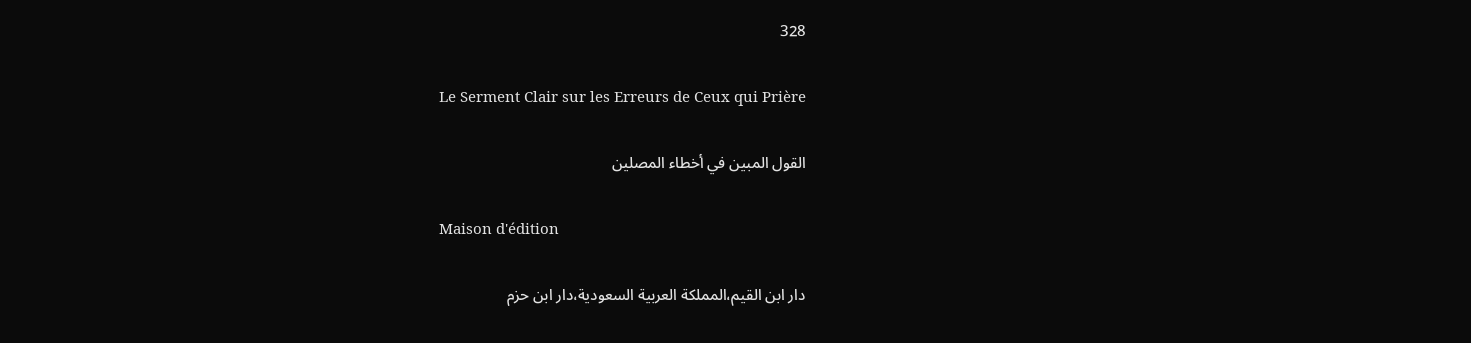328

Le Serment Clair sur les Erreurs de Ceux qui Prière

القول المبين في أخطاء المصلين

Maison d'édition

دار ابن القيم،المملكة العربية السعودية،دار ابن حزم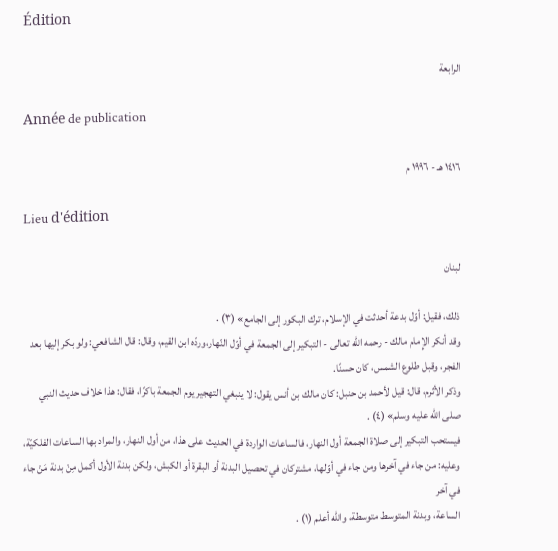Édition

الرابعة

Année de publication

١٤١٦ هـ - ١٩٩٦ م

Lieu d'édition

لبنان

ذلك، فقيل: أوّل بدعة أحدثت في الإسلام، ترك البكور إلى الجامع» (٣) .
وقد أنكر الإِمام مالك - رحمه الله تعالى - التبكير إلى الجمعة في أوّل النّهار،وردّه ابن القيم، وقال: قال الشافعي: ولو بكر إليها بعد الفجر، وقبل طلوع الشمس، كان حسنًا.
وذكر الأثرم، قال: قيل لأحمد بن حنبل: كان مالك بن أنس يقول: لا ينبغي التهجير يوم الجمعة باكرًا، فقال: هذا خلاف حديث النبي صلى الله عليه وسلم» (٤) .
فيستحب التبكير إلى صلاة الجمعة أول النهار، فالساعات الواردة في الحديث على هذا، من أول النهار، والمراد بها الساعات الفلكيّة، وعليه: من جاء في آخرها ومن جاء في أوّلها، مشتركان في تحصيل البدنة أو البقرة أو الكبش، ولكن بدنة الأول أكمل مِنْ بدنة مَنْ جاء في آخر
الساعة، وبدنة المتوسط متوسطة، والله أعلم (١) .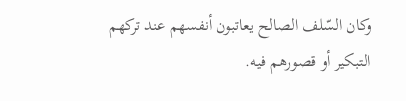وكان السّلف الصالح يعاتبون أنفسهم عند تركهم التبكير أو قصورهم فيه.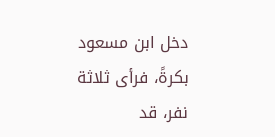دخل ابن مسعود بكرةً، فرأى ثلاثة نفر، قد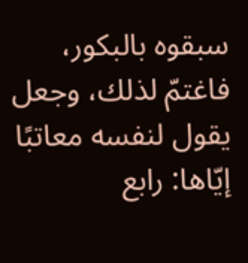سبقوه بالبكور، فاغتمّ لذلك، وجعل يقول لنفسه معاتبًا إيّاها: رابع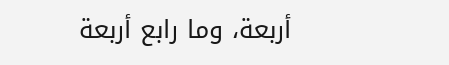أربعة، وما رابع أربعة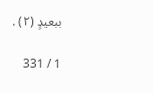ببعيدٍ (٢) .

1 / 331